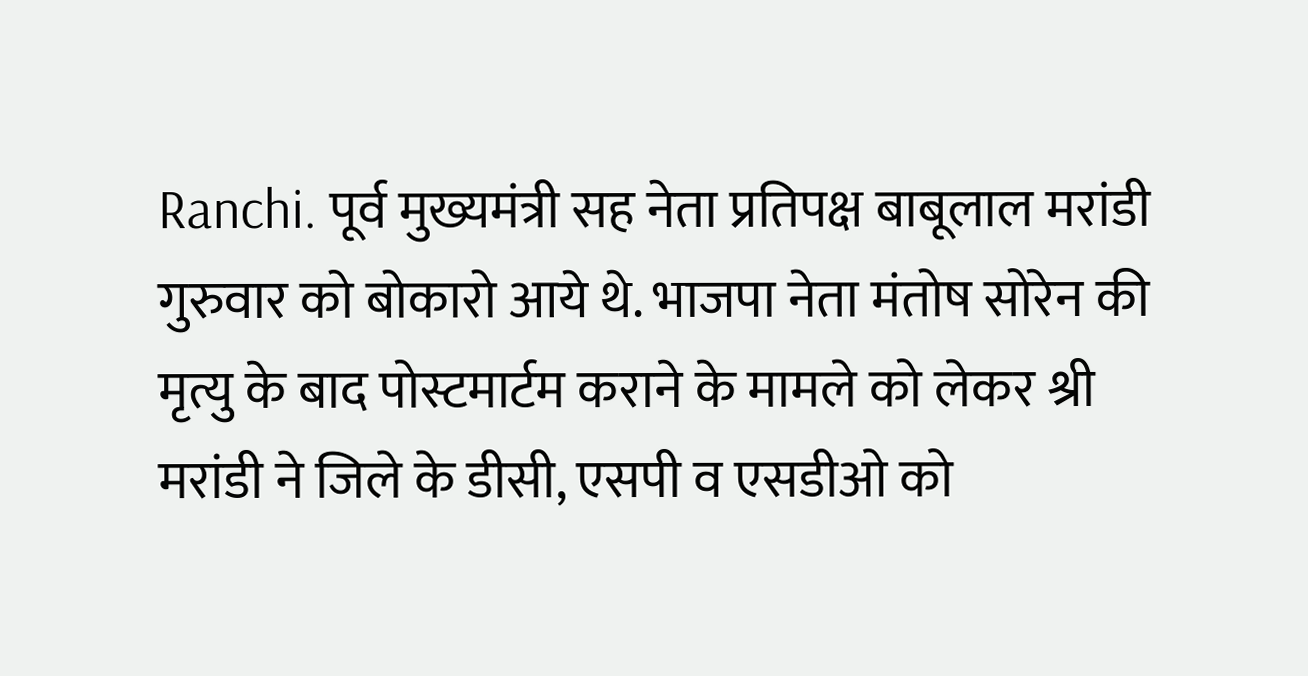Ranchi. पूर्व मुख्यमंत्री सह नेता प्रतिपक्ष बाबूलाल मरांडी गुरुवार को बोकारो आये थे. भाजपा नेता मंतोष सोरेन की मृत्यु के बाद पोस्टमार्टम कराने के मामले को लेकर श्री मरांडी ने जिले के डीसी, एसपी व एसडीओ को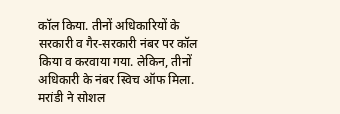कॉल किया. तीनों अधिकारियों के सरकारी व गैर-सरकारी नंबर पर कॉल किया व करवाया गया. लेकिन, तीनों अधिकारी के नंबर स्विच ऑफ मिला. मरांडी ने सोशल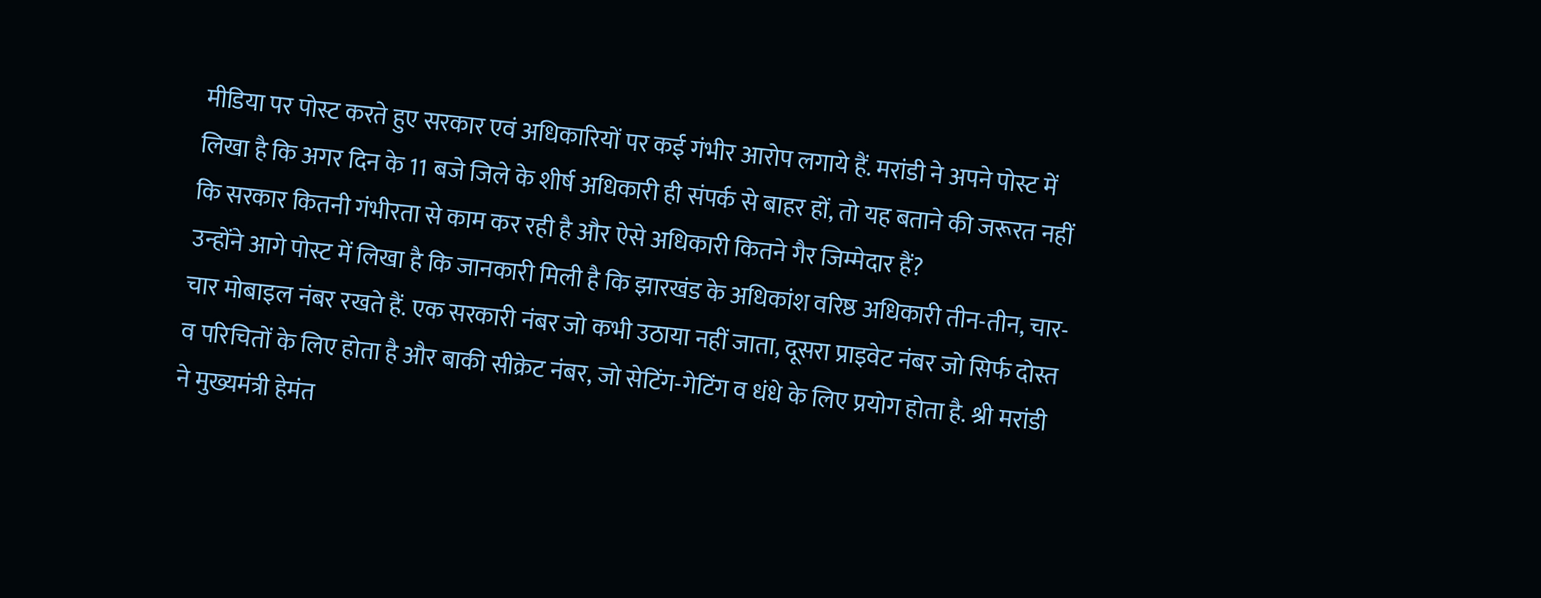मीडिया पर पोस्ट करते हुए सरकार एवं अधिकारियों पर कई गंभीर आरोप लगाये हैं. मरांडी ने अपने पोस्ट में लिखा है कि अगर दिन के 11 बजे जिले के शीर्ष अधिकारी ही संपर्क से बाहर हों, तो यह बताने की जरूरत नहीं कि सरकार कितनी गंभीरता से काम कर रही है और ऐसे अधिकारी कितने गैर जिम्मेदार हैं?
उन्होंने आगे पोस्ट में लिखा है कि जानकारी मिली है कि झारखंड के अधिकांश वरिष्ठ अधिकारी तीन-तीन, चार-चार मोबाइल नंबर रखते हैं. एक सरकारी नंबर जो कभी उठाया नहीं जाता, दूसरा प्राइवेट नंबर जो सिर्फ दोस्त व परिचितों के लिए होता है और बाकी सीक्रेट नंबर, जो सेटिंग-गेटिंग व धंधे के लिए प्रयोग होता है. श्री मरांडी ने मुख्यमंत्री हेमंत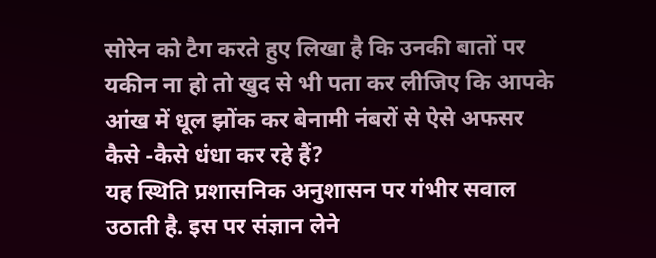सोरेन को टैग करते हुए लिखा है कि उनकी बातों पर यकीन ना हो तो खुद से भी पता कर लीजिए कि आपके आंख में धूल झोंक कर बेनामी नंबरों से ऐसे अफसर कैसे -कैसे धंधा कर रहे हैं?
यह स्थिति प्रशासनिक अनुशासन पर गंभीर सवाल उठाती है. इस पर संज्ञान लेने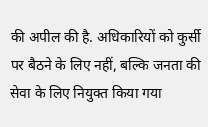की अपील की है. अधिकारियों को कुर्सी पर बैठने के लिए नहीं, बल्कि जनता की सेवा के लिए नियुक्त किया गया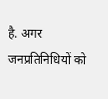है. अगर जनप्रतिनिधियों को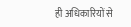ही अधिकारियों से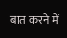बात करने में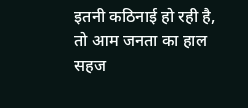इतनी कठिनाई हो रही है, तो आम जनता का हाल सहज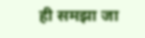ही समझा जा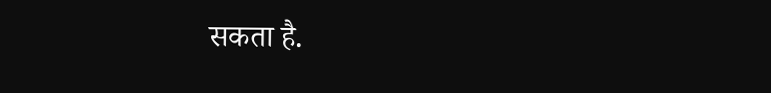सकता है.